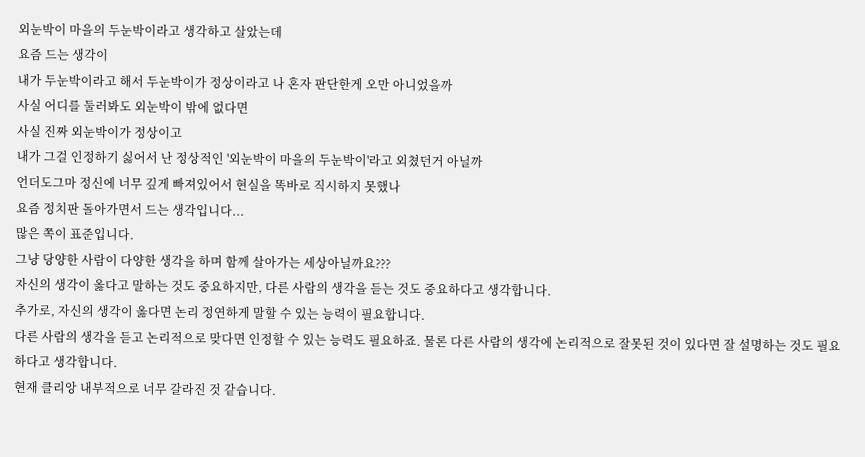외눈박이 마을의 두눈박이라고 생각하고 살았는데
요즘 드는 생각이
내가 두눈박이라고 해서 두눈박이가 정상이라고 나 혼자 판단한게 오만 아니었을까
사실 어디를 둘러봐도 외눈박이 밖에 없다면
사실 진짜 외눈박이가 정상이고
내가 그걸 인정하기 싫어서 난 정상적인 '외눈박이 마을의 두눈박이'라고 외쳤던거 아닐까
언더도그마 정신에 너무 깊게 빠져있어서 현실을 똑바로 직시하지 못했나
요즘 정치판 돌아가면서 드는 생각입니다...
많은 쪽이 표준입니다.
그냥 당양한 사람이 다양한 생각을 하며 함께 살아가는 세상아닐까요???
자신의 생각이 옳다고 말하는 것도 중요하지만, 다른 사람의 생각을 듣는 것도 중요하다고 생각합니다.
추가로, 자신의 생각이 옳다면 논리 정연하게 말할 수 있는 능력이 필요합니다.
다른 사람의 생각을 듣고 논리적으로 맞다면 인정할 수 있는 능력도 필요하죠. 물론 다른 사람의 생각에 논리적으로 잘못된 것이 있다면 잘 설명하는 것도 필요하다고 생각합니다.
현재 클리앙 내부적으로 너무 갈라진 것 같습니다.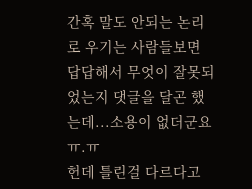간혹 말도 안되는 논리로 우기는 사람들보면 답답해서 무엇이 잘못되었는지 댓글을 달곤 했는데...소용이 없더군요 ㅠ.ㅠ
헌데 틀린걸 다르다고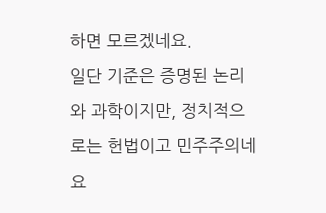하면 모르겠네요.
일단 기준은 증명된 논리와 과학이지만, 정치적으로는 헌법이고 민주주의네요